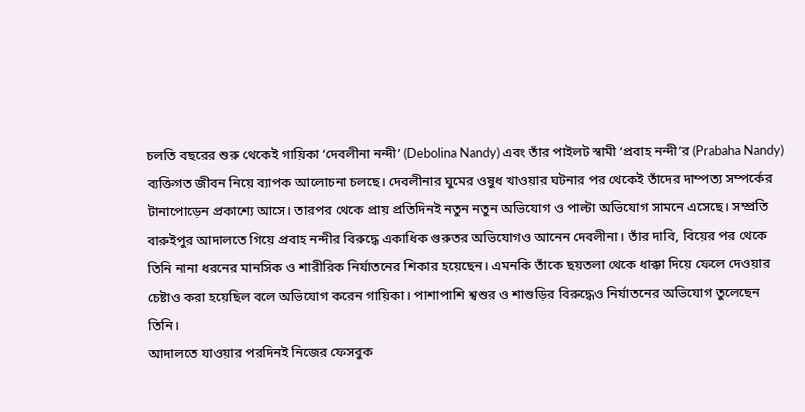চলতি বছরের শুরু থেকেই গায়িকা ‘দেবলীনা নন্দী’ (Debolina Nandy) এবং তাঁর পাইলট স্বামী ‘প্রবাহ নন্দী’র (Prabaha Nandy) ব্যক্তিগত জীবন নিয়ে ব্যাপক আলোচনা চলছে। দেবলীনার ঘুমের ওষুধ খাওয়ার ঘটনার পর থেকেই তাঁদের দাম্পত্য সম্পর্কের টানাপোড়েন প্রকাশ্যে আসে। তারপর থেকে প্রায় প্রতিদিনই নতুন নতুন অভিযোগ ও পাল্টা অভিযোগ সামনে এসেছে। সম্প্রতি বারুইপুর আদালতে গিয়ে প্রবাহ নন্দীর বিরুদ্ধে একাধিক গুরুতর অভিযোগও আনেন দেবলীনা। তাঁর দাবি, বিয়ের পর থেকে তিনি নানা ধরনের মানসিক ও শারীরিক নির্যাতনের শিকার হয়েছেন। এমনকি তাঁকে ছয়তলা থেকে ধাক্কা দিয়ে ফেলে দেওয়ার চেষ্টাও করা হয়েছিল বলে অভিযোগ করেন গায়িকা। পাশাপাশি শ্বশুর ও শাশুড়ির বিরুদ্ধেও নির্যাতনের অভিযোগ তুলেছেন তিনি।
আদালতে যাওয়ার পরদিনই নিজের ফেসবুক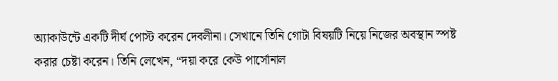অ্যাকাউন্টে একটি দীর্ঘ পোস্ট করেন দেবলীনা। সেখানে তিনি গোটা বিষয়টি নিয়ে নিজের অবস্থান স্পষ্ট করার চেষ্টা করেন। তিনি লেখেন, “দয়া করে কেউ পার্সোনাল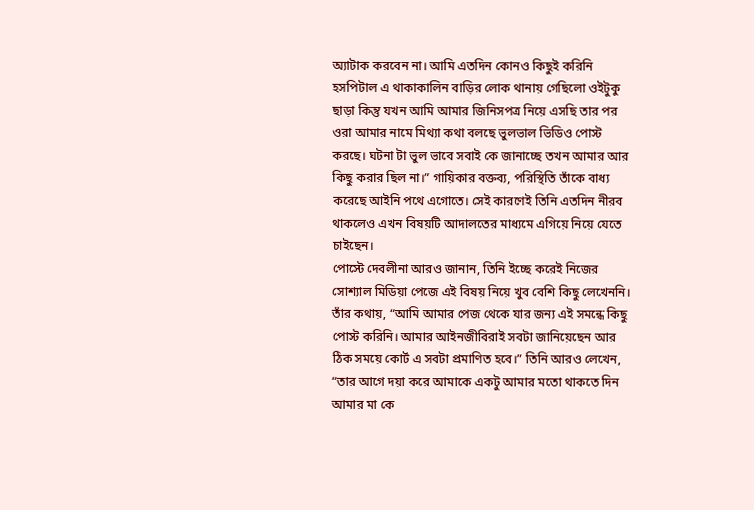অ্যাটাক করবেন না। আমি এতদিন কোনও কিছুই করিনি হসপিটাল এ থাকাকালিন বাড়ির লোক থানায় গেছিলো ওইটুকু ছাড়া কিন্তু যখন আমি আমার জিনিসপত্র নিয়ে এসছি তার পর ওরা আমার নামে মিথ্যা কথা বলছে ভুলভাল ভিডিও পোস্ট করছে। ঘটনা টা ভুল ভাবে সবাই কে জানাচ্ছে তখন আমার আর কিছু করার ছিল না।” গায়িকার বক্তব্য, পরিস্থিতি তাঁকে বাধ্য করেছে আইনি পথে এগোতে। সেই কারণেই তিনি এতদিন নীরব থাকলেও এখন বিষয়টি আদালতের মাধ্যমে এগিয়ে নিয়ে যেতে চাইছেন।
পোস্টে দেবলীনা আরও জানান, তিনি ইচ্ছে করেই নিজের সোশ্যাল মিডিয়া পেজে এই বিষয় নিয়ে খুব বেশি কিছু লেখেননি। তাঁর কথায়, “আমি আমার পেজ থেকে যার জন্য এই সমন্ধে কিছু পোস্ট করিনি। আমার আইনজীবিরাই সবটা জানিয়েছেন আর ঠিক সময়ে কোর্ট এ সবটা প্রমাণিত হবে।” তিনি আরও লেখেন, “তার আগে দয়া করে আমাকে একটু আমার মতো থাকতে দিন আমার মা কে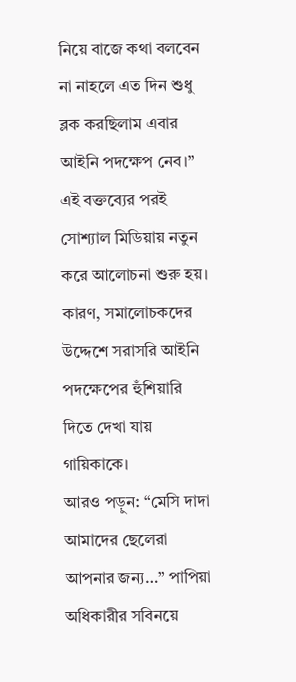নিয়ে বাজে কথা বলবেন না নাহলে এত দিন শুধু ব্লক করছিলাম এবার আইনি পদক্ষেপ নেব।” এই বক্তব্যের পরই সোশ্যাল মিডিয়ায় নতুন করে আলোচনা শুরু হয়। কারণ, সমালোচকদের উদ্দেশে সরাসরি আইনি পদক্ষেপের হুঁশিয়ারি দিতে দেখা যায় গায়িকাকে।
আরও পড়ুন: “মেসি দাদা আমাদের ছেলেরা আপনার জন্য…” পাপিয়া অধিকারীর সবিনয়ে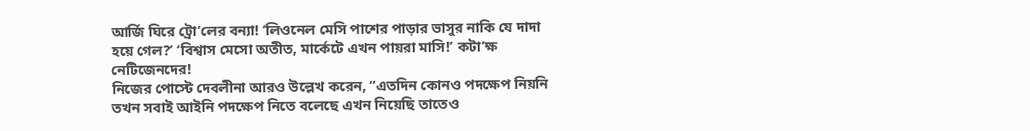আর্জি ঘিরে ট্রো’লের বন্যা! ‘লিওনেল মেসি পাশের পাড়ার ভাসুর নাকি যে দাদা হয়ে গেল?’ ‘বিশ্বাস মেসো অতীত, মার্কেটে এখন পায়রা মাসি!’ কটা’ক্ষ নেটিজেনদের!
নিজের পোস্টে দেবলীনা আরও উল্লেখ করেন, “এতদিন কোনও পদক্ষেপ নিয়নি তখন সবাই আইনি পদক্ষেপ নিতে বলেছে এখন নিয়েছি তাতেও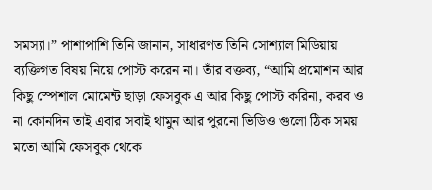সমস্যা।” পাশাপাশি তিনি জানান, সাধারণত তিনি সোশ্যাল মিডিয়ায় ব্যক্তিগত বিষয় নিয়ে পোস্ট করেন না। তাঁর বক্তব্য, “আমি প্রমোশন আর কিছু স্পেশাল মোমেন্ট ছাড়া ফেসবুক এ আর কিছু পোস্ট করিনা, করব ও না কোনদিন তাই এবার সবাই থামুন আর পুরনো ভিডিও গুলো ঠিক সময় মতো আমি ফেসবুক থেকে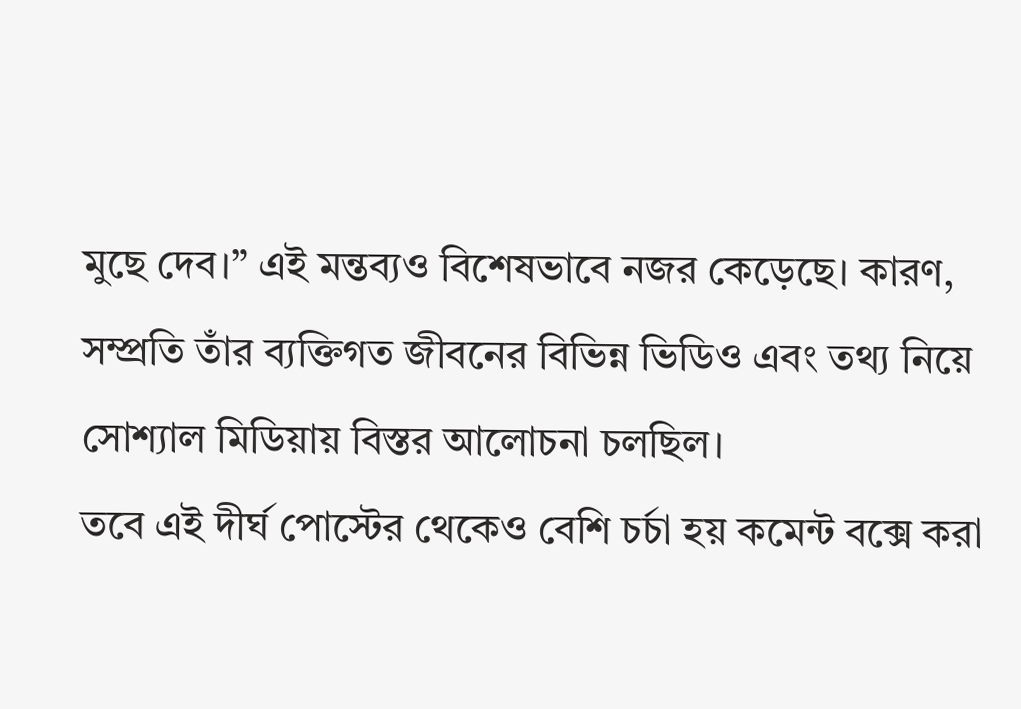মুছে দেব।” এই মন্তব্যও বিশেষভাবে নজর কেড়েছে। কারণ, সম্প্রতি তাঁর ব্যক্তিগত জীবনের বিভিন্ন ভিডিও এবং তথ্য নিয়ে সোশ্যাল মিডিয়ায় বিস্তর আলোচনা চলছিল।
তবে এই দীর্ঘ পোস্টের থেকেও বেশি চর্চা হয় কমেন্ট বক্সে করা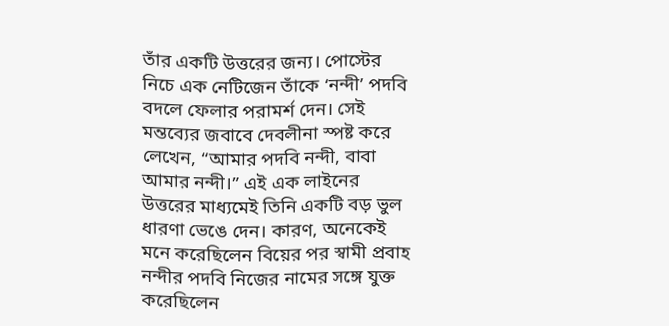তাঁর একটি উত্তরের জন্য। পোস্টের নিচে এক নেটিজেন তাঁকে ‘নন্দী’ পদবি বদলে ফেলার পরামর্শ দেন। সেই মন্তব্যের জবাবে দেবলীনা স্পষ্ট করে লেখেন, “আমার পদবি নন্দী, বাবা আমার নন্দী।” এই এক লাইনের উত্তরের মাধ্যমেই তিনি একটি বড় ভুল ধারণা ভেঙে দেন। কারণ, অনেকেই মনে করেছিলেন বিয়ের পর স্বামী প্রবাহ নন্দীর পদবি নিজের নামের সঙ্গে যুক্ত করেছিলেন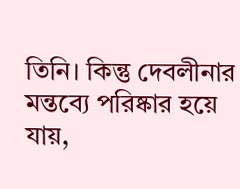তিনি। কিন্তু দেবলীনার মন্তব্যে পরিষ্কার হয়ে যায়,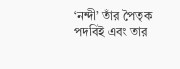‘নন্দী’ তাঁর পৈতৃক পদবিই এবং তার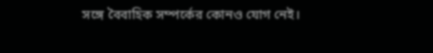সঙ্গে বৈবাহিক সম্পর্কের কোনও যোগ নেই।